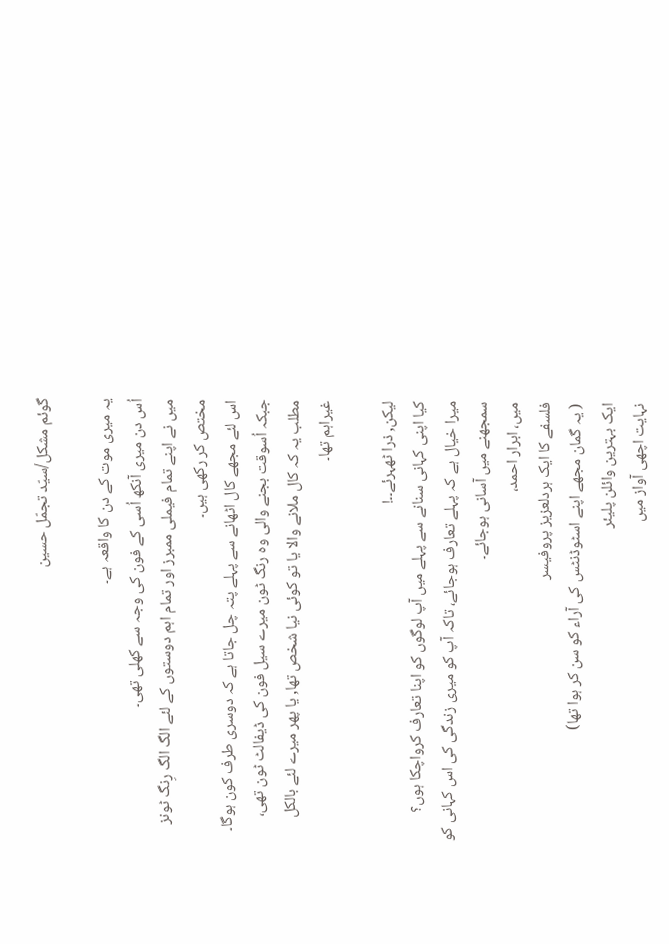گوئم مشکل/سیّد تجمّل حسین

یہ میری موت کے دن کا واقعہ ہے۔
اُس دن میری آنکھ اُسی کے فون کی وجہ سے کھلی تھی۔
میں نے اپنے تمام فیملی ممبرز اور تمام اہم دوستوں کے لئے الگ الگ رِنگ ٹونز مختص کر رکھی ہیں۔
اس لئے مجھے کال اٹھانے سے پہلے پتہ چل جاتا ہے کہ دوسری طرف کون ہوگا۔ جبکہ اُسوقت بجنے والی وہ رنگ ٹون میرے سیل فون کی ڈیفالٹ ٹون تھی،
مطلب یہ کہ کال ملانے والا یا تو کوئی نیا شخص تھا, یا پھر میرے لئے بالکل غیراہم تھا۔

لیکن, ذرا ٹھہرئے۔۔!
کیا اپنی کہانی سنانے سے پہلے میں آپ لوگوں کو اپنا تعارف کرواچکا ہوں؟
میرا خیال ہے کہ پہلے تعارف ہوجائے، تاکہ آپ کو میری زندگی کی اس کہانی کو سمجھنے میں آسانی ہوجائے۔
میں، ابرار احمد،
فلسفے کا ایک ہردلعزیز پروفیسر
( یہ گمان مجھے اپنے اسٹوڈنٹس کی آراء کو سن کر ہوا تھا)
ایک بہترین وائلن پلیئر
نہایت اچھی آواز میں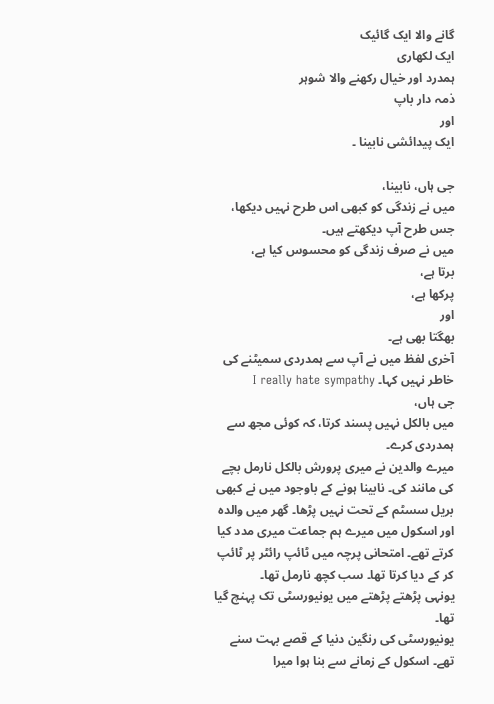گانے والا ایک گائیک
ایک لکھاری
ہمدرد اور خیال رکھنے والا شوہر
ذمہ دار باپ
اور
ایک پیدائشی نابینا ۔

جی ہاں، نابینا،
میں نے زندگی کو کبھی اس طرح نہیں دیکھا، جس طرح آپ دیکھتے ہیں۔
میں نے صرف زندگی کو محسوس کیا ہے،
برتا ہے،
پرکھا ہے،
اور
بھگتا بھی ہے۔
آخری لفظ میں نے آپ سے ہمدردی سمیٹنے کی خاطر نہیں کہا۔ I really hate sympathy
جی ہاں،
میں بالکل نہیں پسند کرتا، کہ کوئی مجھ سے ہمدردی کرے۔
میرے والدین نے میری پرورش بالکل نارمل بچے کی مانند کی۔ نابینا ہونے کے باوجود میں نے کبھی بریل سسٹم کے تحت نہیں پڑھا۔ گھر میں والدہ اور اسکول میں میرے ہم جماعت میری مدد کیا کرتے تھے۔ امتحانی پرچہ میں ٹائپ رائٹر پر ٹائپ کر کے دیا کرتا تھا۔ سب کچھ نارمل تھا۔
یونہی پڑھتے پڑھتے میں یونیورسٹی تک پہنچ گیا تھا۔
یونیورسٹی کی رنگین دنیا کے قصے بہت سنے تھے۔ اسکول کے زمانے سے بنا ہوا میرا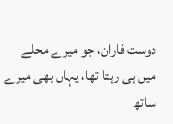دوست فاران، جو میرے محلے میں ہی رہتا تھا، یہاں بھی میرے ساتھ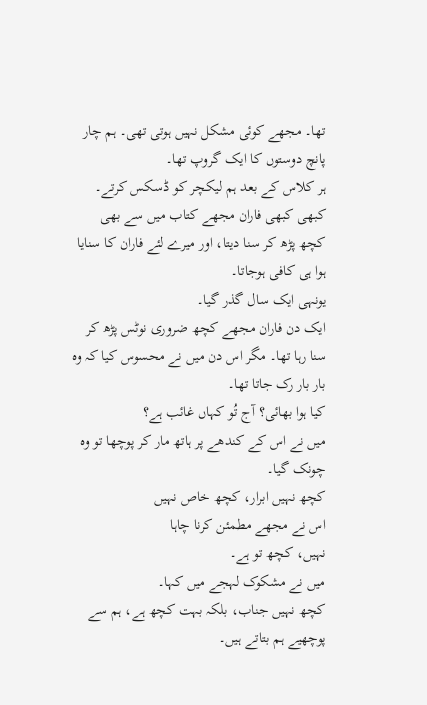تھا۔ مجھے کوئی مشکل نہیں ہوتی تھی۔ ہم چار پانچ دوستوں کا ایک گروپ تھا۔
ہر کلاس کے بعد ہم لیکچر کو ڈسکس کرتے۔ کبھی کبھی فاران مجھے کتاب میں سے بھی کچھ پڑھ کر سنا دیتا، اور میرے لئے فاران کا سنایا ہوا ہی کافی ہوجاتا۔
یونہی ایک سال گذر گیا۔
ایک دن فاران مجھے کچھ ضروری نوٹس پڑھ کر سنا رہا تھا۔ مگر اس دن میں نے محسوس کیا کہ وہ بار بار رک جاتا تھا۔
کیا ہوا بھائی؟ آج تُو کہاں غائب ہے؟
میں نے اس کے کندھے پر ہاتھ مار کر پوچھا تو وہ چونک گیا۔
کچھ نہیں ابرار، کچھ خاص نہیں
اس نے مجھے مطمئن کرنا چاہا
نہیں، کچھ تو ہے۔
میں نے مشکوک لہجے میں کہا۔
کچھ نہیں جناب، بلکہ بہت کچھ ہے، ہم سے پوچھیے ہم بتاتے ہیں۔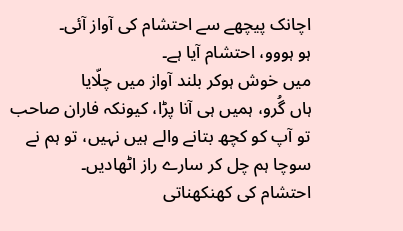اچانک پیچھے سے احتشام کی آواز آئی۔
ہو ہووو، احتشام آیا ہے۔
میں خوش ہوکر بلند آواز میں چلّایا
ہاں گُرو، ہمیں ہی آنا پڑا، کیونکہ فاران صاحب تو آپ کو کچھ بتانے والے ہیں نہیں، تو ہم نے سوچا ہم چل کر سارے راز اٹھادیں۔
احتشام کی کھنکھناتی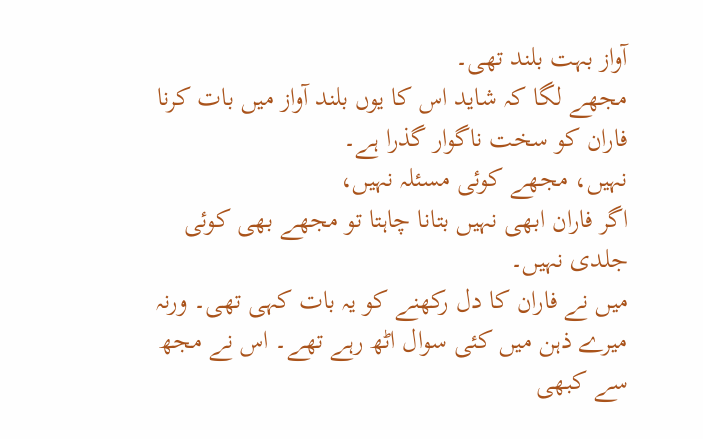آواز بہت بلند تھی۔
مجھے لگا کہ شاید اس کا یوں بلند آواز میں بات کرنا فاران کو سخت ناگوار گذرا ہے۔
نہیں، مجھے کوئی مسئلہ نہیں،
اگر فاران ابھی نہیں بتانا چاہتا تو مجھے بھی کوئی جلدی نہیں۔
میں نے فاران کا دل رکھنے کو یہ بات کہی تھی۔ ورنہ میرے ذہن میں کئی سوال اٹھ رہے تھے۔ اس نے مجھ سے کبھی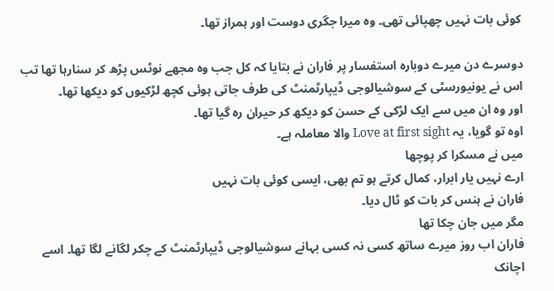کوئی بات نہیں چھپائی تھی۔ وہ میرا جگری دوست اور ہمراز تھا۔

دوسرے دن میرے دوبارہ استفسار پر فاران نے بتایا کہ کل جب وہ مجھے نوٹس پڑھ کر سنارہا تھا تب اس نے یونیورسٹی کے سوشیالوجی ڈیپارٹمنٹ کی طرف جاتی ہوئی کچھ لڑکیوں کو دیکھا تھا۔
اور وہ ان میں سے ایک لڑکی کے حسن کو دیکھ کر حیران رہ گیا تھا۔
اوہ تو گویا، یہ Love at first sight والا معاملہ ہے۔
میں نے مسکرا کر پوچھا
ارے نہیں یار ابرار، کمال کرتے ہو تم بھی، ایسی کوئی بات نہیں
فاران نے ہنس کر بات کو ٹال دیا۔
مگر میں جان چکا تھا
فاران اب روز میرے ساتھ کسی نہ کسی بہانے سوشیالوجی ڈیپارٹمنٹ کے چکر لگانے لگا تھا۔ اسے اچانک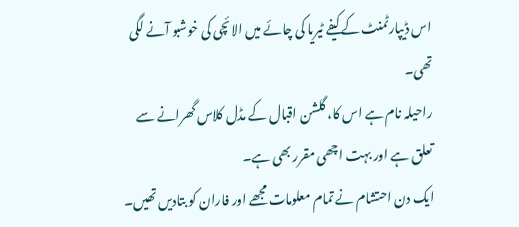اس ڈیپارٹمنٹ کے کیفے ٹیریا کی چائے میں الائچی کی خوشبو آنے لگی تھی۔
راحیلہ نام ہے اس کا، گلشن اقبال کے مڈل کلاس گھرانے سے تعلق ہے اور بہت اچھی مقرر بھی ہے۔
ایک دن احتشام نے تمام معلومات مجھے اور فاران کو بتادیں تھیں۔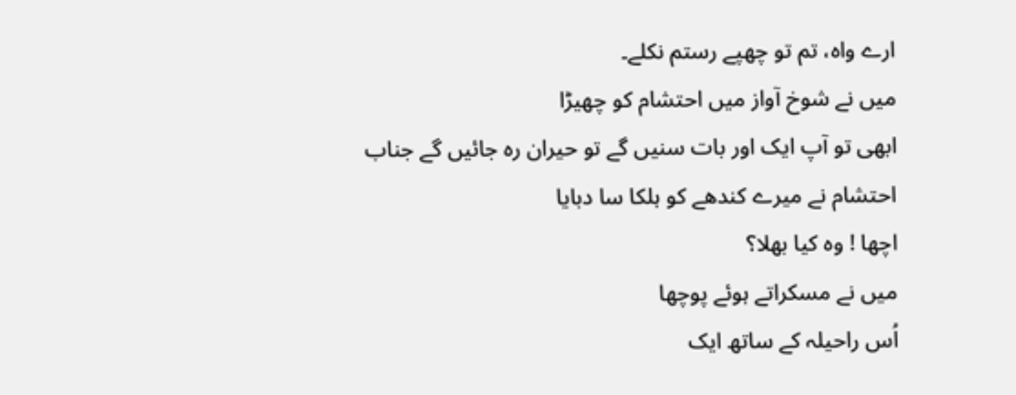ارے واہ، تم تو چھپے رستم نکلے۔
میں نے شوخ آواز میں احتشام کو چھیڑا
ابھی تو آپ ایک اور بات سنیں گے تو حیران رہ جائیں گے جناب
احتشام نے میرے کندھے کو ہلکا سا دبایا
اچھا ! وہ کیا بھلا؟
میں نے مسکراتے ہوئے پوچھا
اُس راحیلہ کے ساتھ ایک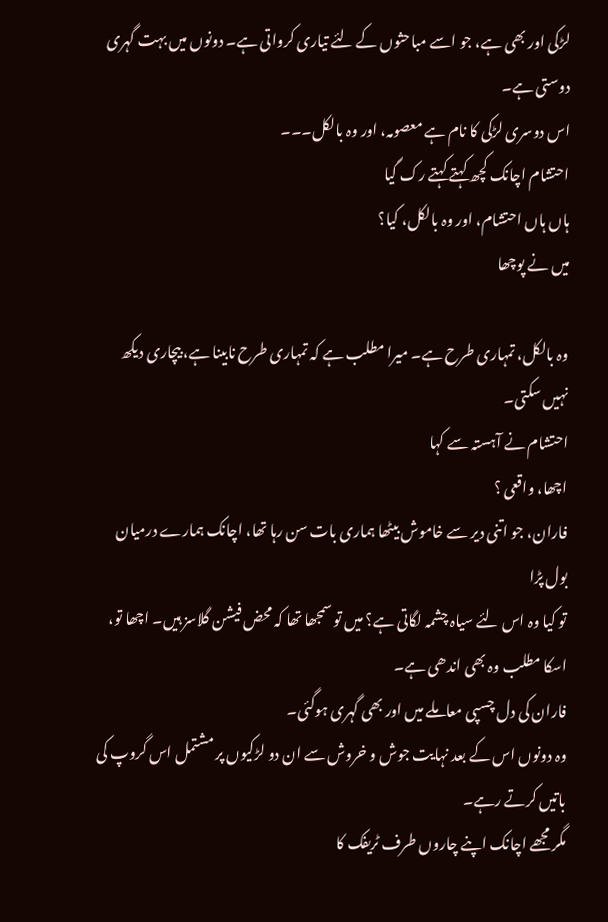لڑکی اور بھی ہے، جو اسے مباحثوں کے لئے تیاری کرواتی ہے۔ دونوں میں بہت گہری دوستی ہے۔
اس دوسری لڑکی کا نام ہے معصومہ، اور وہ بالکل۔۔۔
احتشام اچانک کچھ کہتے کہتے رک گیا
ہاں ہاں احتشام، اور وہ بالکل، کیا؟
میں نے پوچھا

وہ بالکل، تمہاری طرح ہے۔ میرا مطلب ہے کہ تمہاری طرح نابینا ہے، بیچاری دیکھ نہیں سکتی۔
احتشام نے آہستہ سے کہا
اچھا، واقعی ؟
فاران، جو اتنی دیر سے خاموش بیٹھا ہماری بات سن رہا تھا، اچانک ہمارے درمیان بول پڑا
تو کیا وہ اس لئے سیاہ چشمہ لگاتی ہے؟ میں تو سمجھا تھا کہ محض فیشن گلاسز ہیں۔ اچھا تو، اسکا مطلب وہ بھی اندھی ہے۔
فاران کی دل چسپی معاملے میں اور بھی گہری ہوگئی۔
وہ دونوں اس کے بعد نہایت جوش و خروش سے ان دو لڑکیوں پر مشتمل اس گروپ کی باتیں کرتے رہے۔
مگر مجھے اچانک اپنے چاروں طرف ٹریفک کا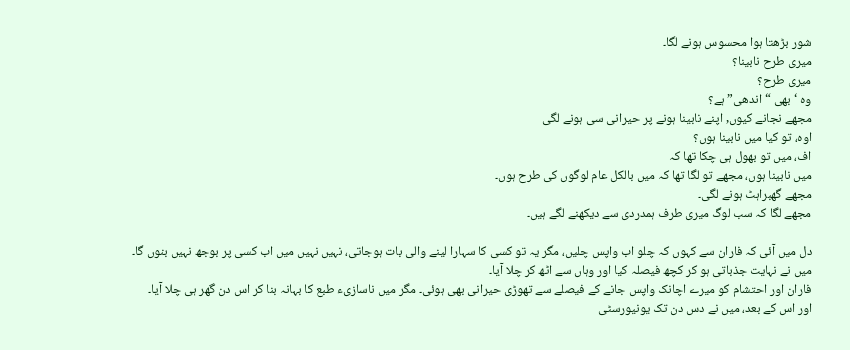شور بڑھتا ہوا محسوس ہونے لگا۔
میری طرح نابینا؟
میری طرح؟
وہ ‘بھی “اندھی” ہے؟
مجھے نجانے کیوں, اپنے نابینا ہونے پر حیرانی سی ہونے لگی
اوہ، تو کیا میں نابینا ہوں؟
اف، میں تو بھول ہی چکا تھا کہ
میں نابینا ہوں، مجھے تو لگا تھا کہ میں بالکل عام لوگوں کی طرح ہوں۔
مجھے گھبراہٹ ہونے لگی۔
مجھے لگا کہ سب لوگ میری طرف ہمدردی سے دیکھنے لگے ہیں۔

دل میں آئی کہ فاران سے کہوں کہ چلو اب واپس چلیں، مگر یہ تو کسی کا سہارا لینے والی بات ہوجاتی، نہیں نہیں میں اب کسی پر بوجھ نہیں بنوں گا۔
میں نے نہایت جذباتی ہو کر کچھ فیصلہ کیا اور وہاں سے اٹھ کر چلا آیا۔
فاران اور احتشام کو میرے اچانک واپس جانے کے فیصلے سے تھوڑی حیرانی بھی ہوئی۔ مگر میں ناسازیء طبع کا بہانہ بنا کر اس دن گھر ہی چلا آیا۔
اور اس کے بعد، میں نے دس دن تک یونیورسٹی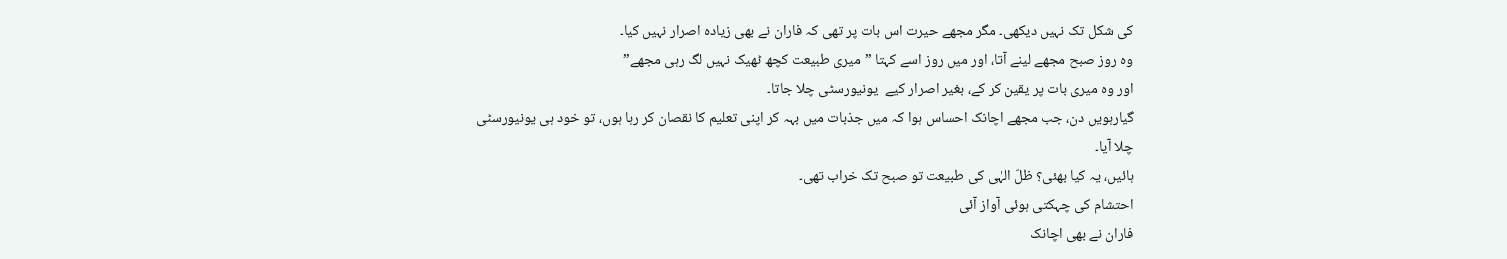کی شکل تک نہیں دیکھی۔ مگر مجھے حیرت اس بات پر تھی کہ فاران نے بھی زیادہ اصرار نہیں کیا۔
وہ روز صبح مجھے لینے آتا، اور میں روز اسے کہتا ”میری طبیعت کچھ ٹھیک نہیں لگ رہی مجھے”
اور وہ میری بات پر یقین کر کے، بغیر اصرار کیے  یونیورسٹی چلا جاتا۔
گیارہویں دن، جب مجھے اچانک احساس ہوا کہ میں جذبات میں بہہ کر اپنی تعلیم کا نقصان کر رہا ہوں، تو خود ہی یونیورسٹی چلا آیا۔
ہائیں، یہ کیا بھئی؟ ظلّ الہٰی کی طبیعت تو صبح تک خراب تھی۔
احتشام کی چہکتی ہوئی آواز آئی
فاران نے بھی اچانک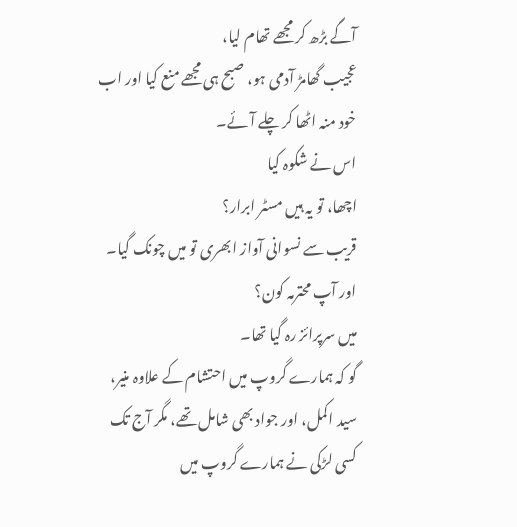آگے بڑھ کر مجھے تھام لیا،
عجیب گھامڑ آدمی ہو، صبح ہی مجھے منع کیا اور اب خود منہ اٹھا کر چلے آئے۔
اس نے شکوہ کیا
اچھا، تو یہ ہیں مسٹر ابرار؟
قریب سے نسوانی آواز ابھری تو میں چونک گیا۔
اور آپ محترمہ کون؟
میں سرپرائز رہ گیا تھا۔
گو کہ ہمارے گروپ میں احتشام کے علاوہ منیر، سید اکمل، اور جواد بھی شامل تھے، مگر آج تک کسی لڑکی نے ہمارے گروپ میں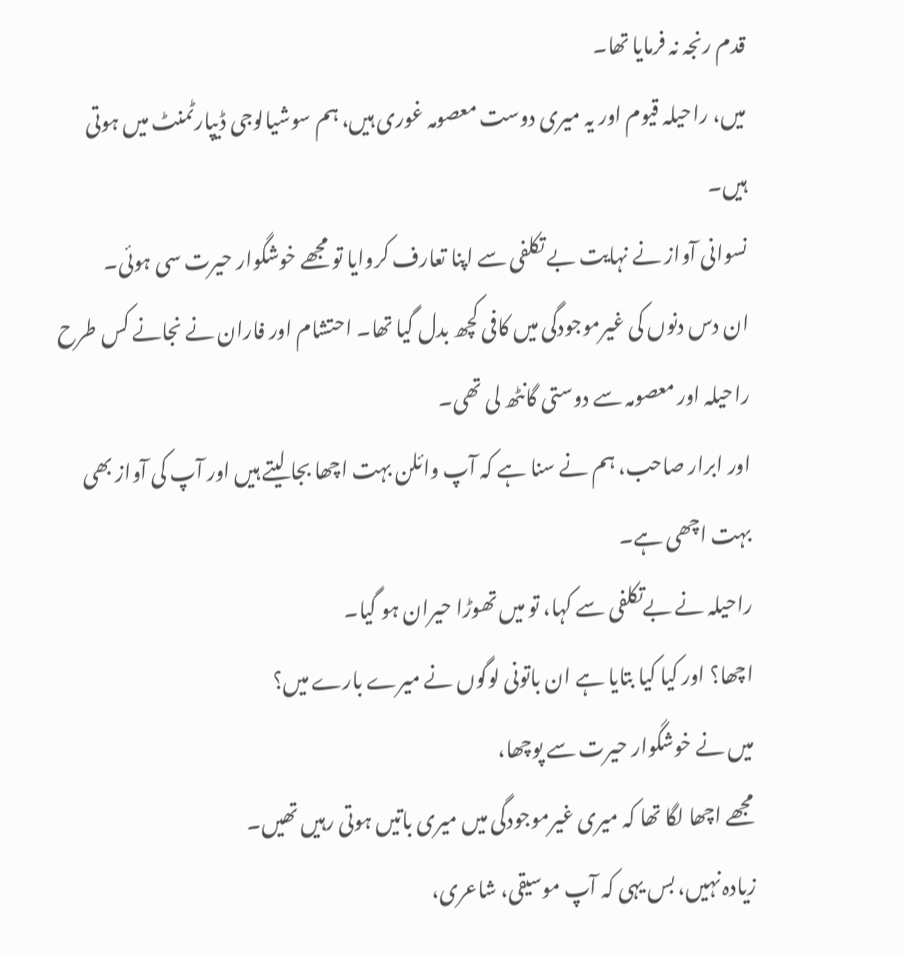قدم رنجہ نہ فرمایا تھا۔
میں، راحیلہ قیوم اور یہ میری دوست معصومہ غوری ہیں، ہم سوشیالوجی ڈیپارٹمنٹ میں ہوتی ہیں۔
نسوانی آواز نے نہایت بے تکلفی سے اپنا تعارف کروایا تو مجھے خوشگوار حیرت سی ہوئی۔
ان دس دنوں کی غیرموجودگی میں کافی کچھ بدل گیا تھا۔ احتشام اور فاران نے نجانے کس طرح راحیلہ اور معصومہ سے دوستی گانٹھ لی تھی۔
اور ابرار صاحب، ہم نے سنا ہے کہ آپ وائلن بہت اچھا بجا لیتے ہیں اور آپ کی آواز بھی بہت اچھی ہے۔
راحیلہ نے بےتکلفی سے کہا، تو میں تھوڑا حیران ہو گیا۔
اچھا؟ اور کیا کیا بتایا ہے ان باتونی لوگوں نے میرے بارے میں؟
میں نے خوشگوار حیرت سے پوچھا،
مجھے اچھا لگا تھا کہ میری غیرموجودگی میں میری باتیں ہوتی رہیں تھیں۔
زیادہ نہیں، بس یہی کہ آپ موسیقی، شاعری،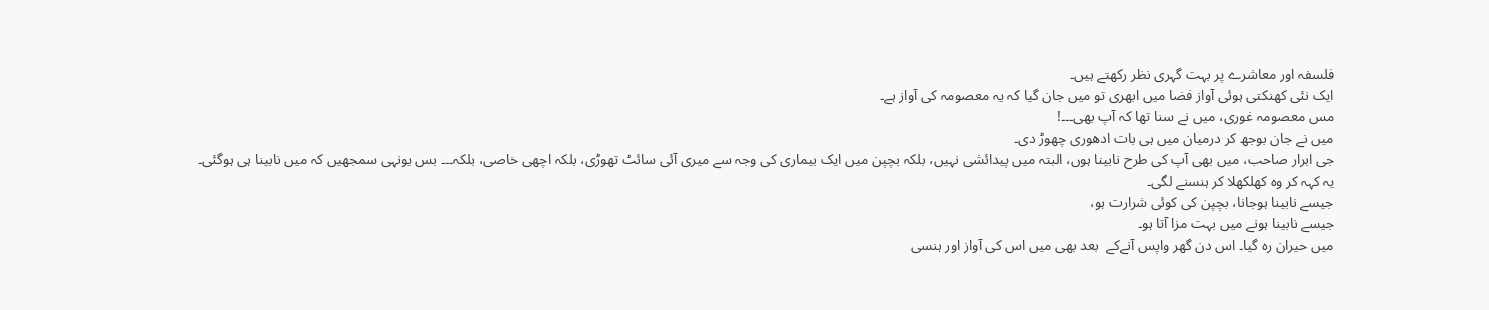فلسفہ اور معاشرے پر بہت گہری نظر رکھتے ہیں۔
ایک نئی کھنکتی ہوئی آواز فضا میں ابھری تو میں جان گیا کہ یہ معصومہ کی آواز ہے۔
مس معصومہ غوری، میں نے سنا تھا کہ آپ بھی۔۔۔!
میں نے جان بوجھ کر درمیان میں ہی بات ادھوری چھوڑ دی۔
جی ابرار صاحب، میں بھی آپ کی طرح نابینا ہوں، البتہ میں پیدائشی نہیں، بلکہ بچپن میں ایک بیماری کی وجہ سے میری آئی سائٹ تھوڑی، بلکہ اچھی خاصی، بلکہ۔۔۔ بس یونہی سمجھیں کہ میں نابینا ہی ہوگئی۔
یہ کہہ کر وہ کھلکھلا کر ہنسنے لگی۔
جیسے نابینا ہوجانا، بچپن کی کوئی شرارت ہو،
جیسے نابینا ہونے میں بہت مزا آتا ہو۔
میں حیران رہ گیا۔ اس دن گھر واپس آنےکے  بعد بھی میں اس کی آواز اور ہنسی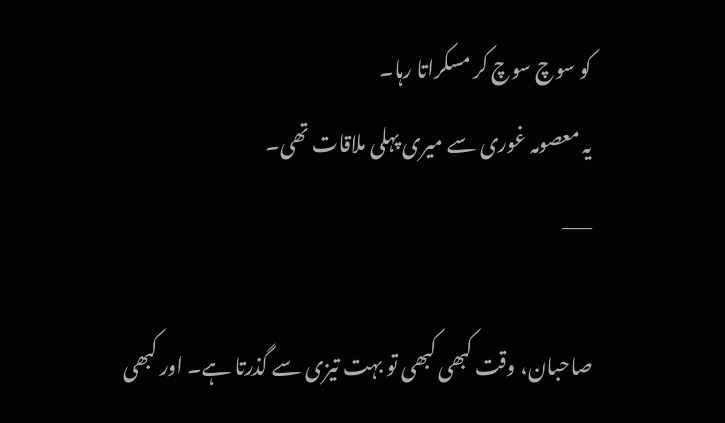کو سوچ سوچ کر مسکراتا رہا۔
یہ معصومہ غوری سے میری پہلی ملاقات تھی۔
___

صاحبان، وقت کبھی کبھی تو بہت تیزی سے گذرتا ہے۔ اور کبھی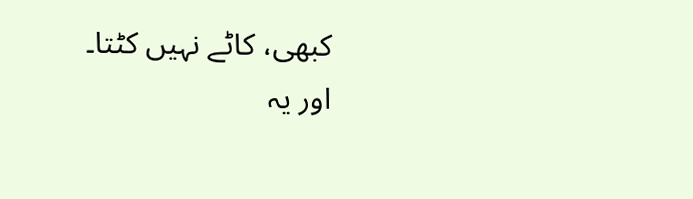کبھی، کاٹے نہیں کٹتا۔
اور یہ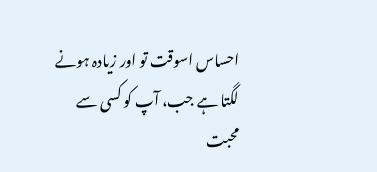احساس اسوقت تو اور زیادہ ہونے لگتا ہے جب، آپ کو کسی سے محبت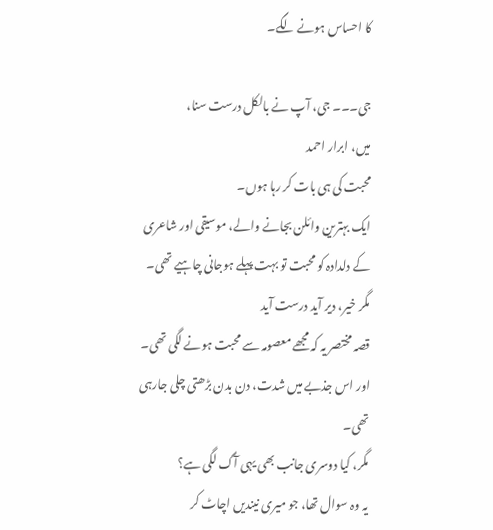کا احساس ہونے لگے۔

جی۔۔۔ جی، آپ نے بالکل درست سنا،
میں، ابرار احمد
محبت کی ہی بات کر رہا ہوں۔
ایک بہترین وائلن بجانے والے، موسیقی اور شاعری کے دلدادہ کو محبت تو بہت پہلے ہوجانی چاہیے تھی۔
مگر خیر، دیر آید درست آید
قصہ مختصر یہ کہ مجھے معصومہ سے محبت ہونے لگی تھی۔
اور اس جذبے میں شدت، دن بدن بڑھتی چلی جارہی تھی۔
مگر، کیا دوسری جانب بھی یہی آگ لگی ہے؟
یہ وہ سوال تھا، جو میری نیندیں اچاٹ کر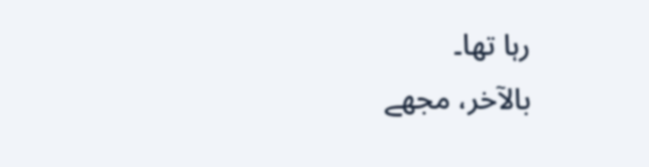رہا تھا۔
بالآخر، مجھے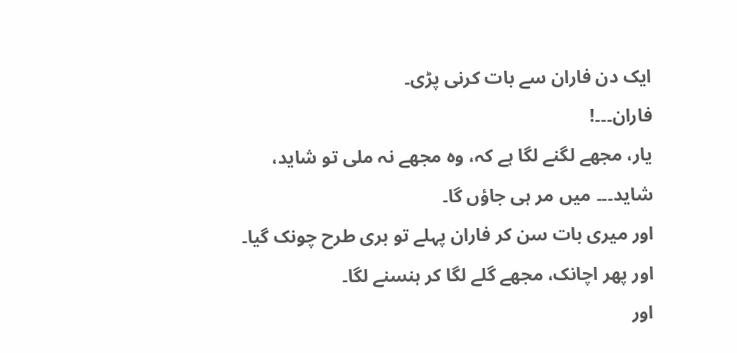ایک دن فاران سے بات کرنی پڑی۔
فاران۔۔۔!
یار، مجھے لگنے لگا ہے کہ، وہ مجھے نہ ملی تو شاید،
شاید۔۔۔ میں مر ہی جاؤں گا۔
اور میری بات سن کر فاران پہلے تو بری طرح چونک گیا۔
اور پھر اچانک، مجھے گلے لگا کر ہنسنے لگا۔
اور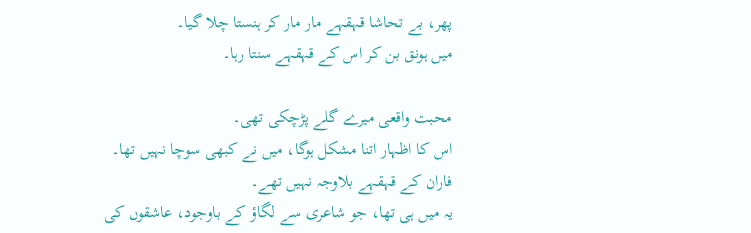پھر، بے تحاشا قہقہے مار مار کر ہنستا چلا گیا۔
میں ہونق بن کر اس کے قہقہے سنتا رہا۔

محبت واقعی میرے گلے پڑچکی تھی۔
اس کا اظہار اتنا مشکل ہوگا، میں نے کبھی سوچا نہیں تھا۔
فاران کے قہقہے بلاوجہ نہیں تھے۔
یہ میں ہی تھا، جو شاعری سے لگاؤ کے باوجود، عاشقوں کی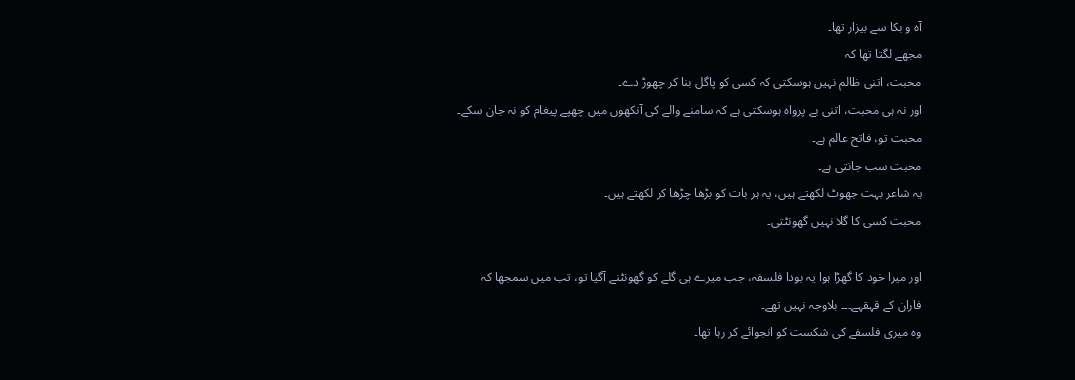آہ و بکا سے بیزار تھا۔
مجھے لگتا تھا کہ
محبت، اتنی ظالم نہیں ہوسکتی کہ کسی کو پاگل بنا کر چھوڑ دے۔
اور نہ ہی محبت، اتنی بے پرواہ ہوسکتی ہے کہ سامنے والے کی آنکھوں میں چھپے پیغام کو نہ جان سکے۔
محبت تو، فاتح عالم ہے۔
محبت سب جانتی ہے۔
یہ شاعر بہت جھوٹ لکھتے ہیں، یہ ہر بات کو بڑھا چڑھا کر لکھتے ہیں۔
محبت کسی کا گلا نہیں گھونٹتی۔

اور میرا خود کا گھڑا ہوا یہ بودا فلسفہ، جب میرے ہی گلے کو گھونٹنے آگیا تو، تب میں سمجھا کہ
فاران کے قہقہے۔۔۔ بلاوجہ نہیں تھے۔
وہ میری فلسفے کی شکست کو انجوائے کر رہا تھا۔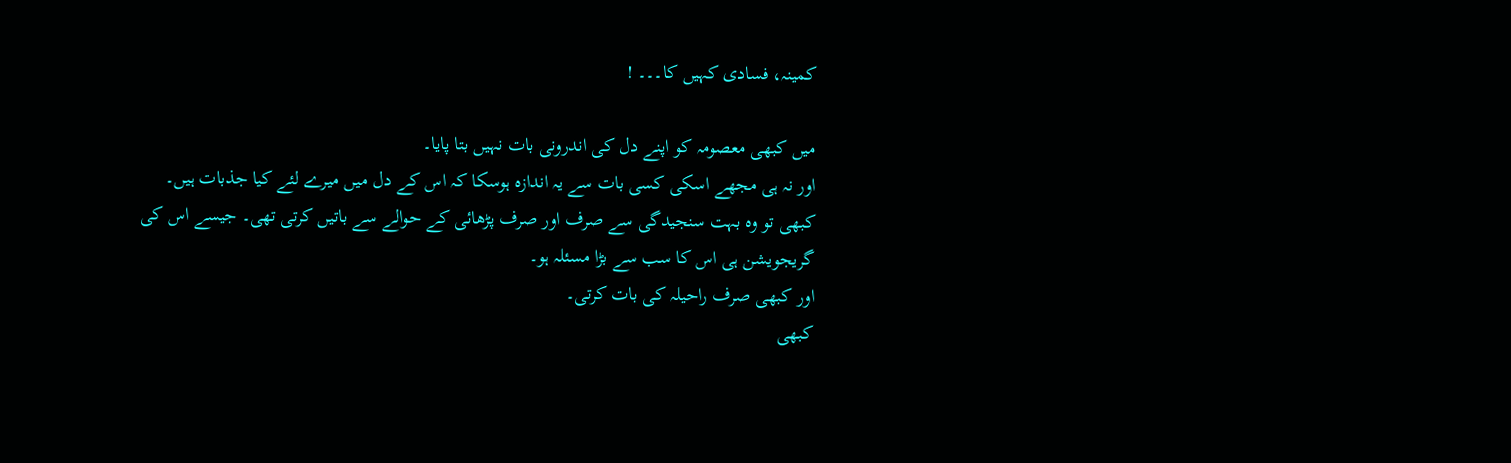کمینہ، فسادی کہیں کا۔۔۔ !

میں کبھی معصومہ کو اپنے دل کی اندرونی بات نہیں بتا پایا۔
اور نہ ہی مجھے اسکی کسی بات سے یہ اندازہ ہوسکا کہ اس کے دل میں میرے لئے کیا جذبات ہیں۔
کبھی تو وہ بہت سنجیدگی سے صرف اور صرف پڑھائی کے حوالے سے باتیں کرتی تھی۔ جیسے اس کی گریجویشن ہی اس کا سب سے بڑا مسئلہ ہو۔
اور کبھی صرف راحیلہ کی بات کرتی۔
کبھی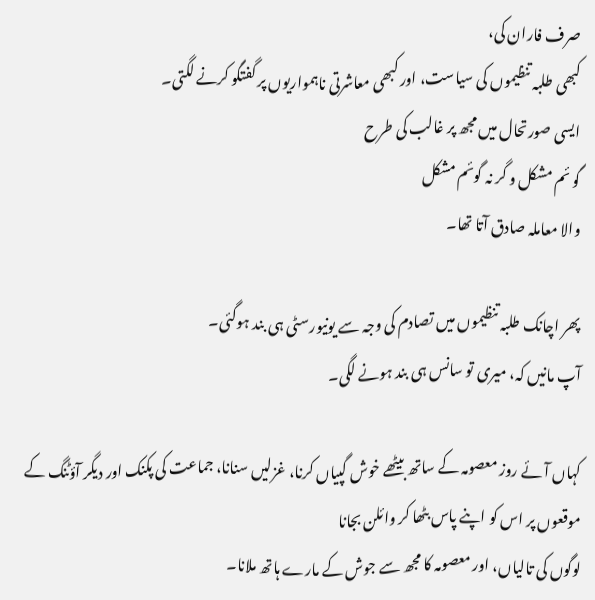صرف فاران کی،
کبھی طلبہ تنظیموں کی سیاست، اور کبھی معاشرتی ناہمواریوں پر گفتگو کرنے لگتی۔
ایسی صورتحال میں مجھ پر غالب کی طرح
گو ئم مشکل و گر نہ گوئم مشکل
والا معاملہ صادق آتا تھا۔

پھر اچانک طلبہ تنظیموں میں تصادم کی وجہ سے یونیورسٹی ہی بند ہوگئی۔
آپ مانیں کہ، میری تو سانس ہی بند ہونے لگی۔

کہاں آئے روز معصومہ کے ساتھ بیٹھے خوش گپیاں کرنا، غزلیں سنانا، جماعت کی پکنک اور دیگر آؤٹنگ کے موقعوں پر اس کو اپنے پاس بٹھا کر وائلن بجانا
لوگوں کی تالیاں، اور معصومہ کا مجھ سے جوش کے مارے ہاتھ ملانا۔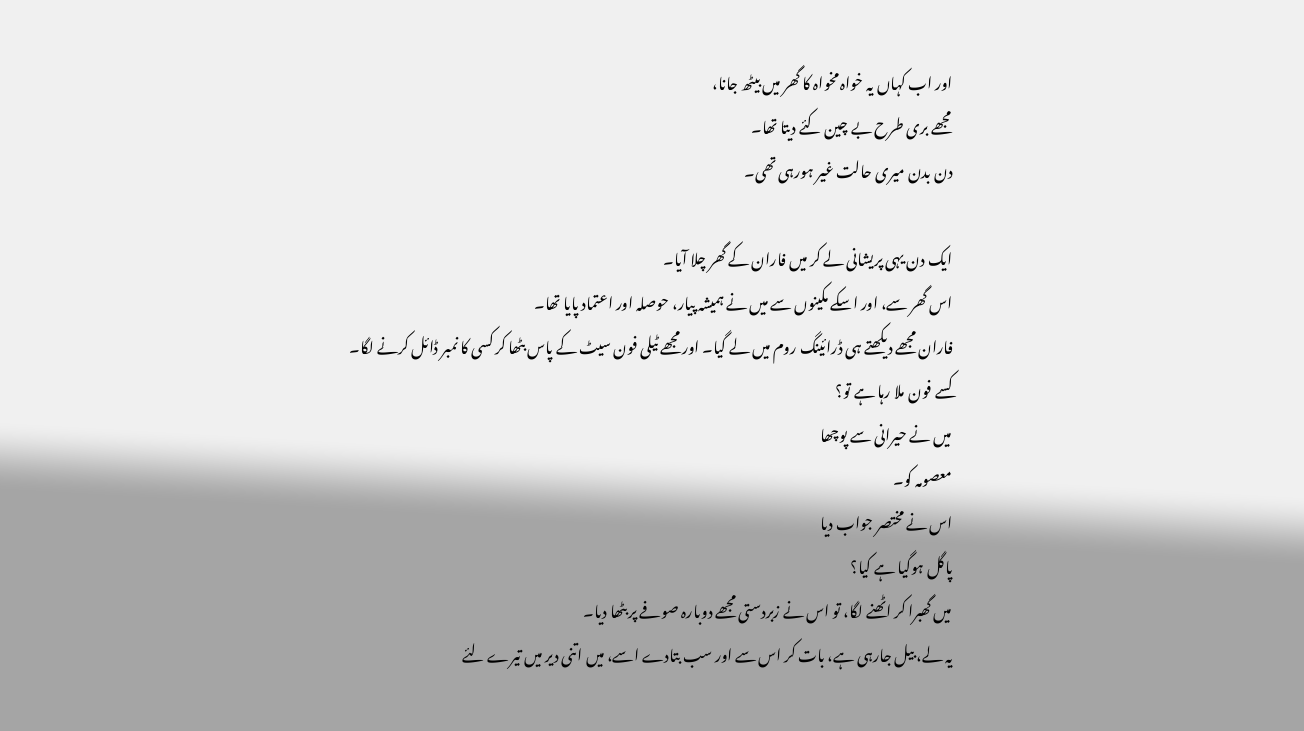اور اب کہاں یہ خواہ مخواہ کا گھر میں بیٹھ جانا،
مجھے بری طرح بے چین کئے دیتا تھا۔
دن بدن میری حالت غیر ہورہی تھی۔

ایک دن یہی پریشانی لے کر میں فاران کے گھر چلا آیا۔
اس گھر سے، اور اسکے مکینوں سے میں نے ہمیشہ پیار، حوصلہ اور اعتماد پایا تھا۔
فاران مجھے دیکھتے ہی ڈرائینگ روم میں لے گیا۔ اور مجھے ٹیلی فون سیٹ کے پاس بٹھا کر کسی کا نمبر ڈائل کرنے لگا۔
کسے فون ملا رہا ہے تو؟
میں نے حیرانی سے پوچھا
معصومہ کو۔
اس نے مختصر جواب دیا
پاگل ہوگیا ہے کیا؟
میں گھبرا کر اٹھنے لگا، تو اس نے زبردستی مجھے دوبارہ صوفے پر بٹھا دیا۔
یہ لے، بیل جارہی ہے، بات کر اس سے اور سب بتادے اسے، میں اتنی دیر میں تیرے لئے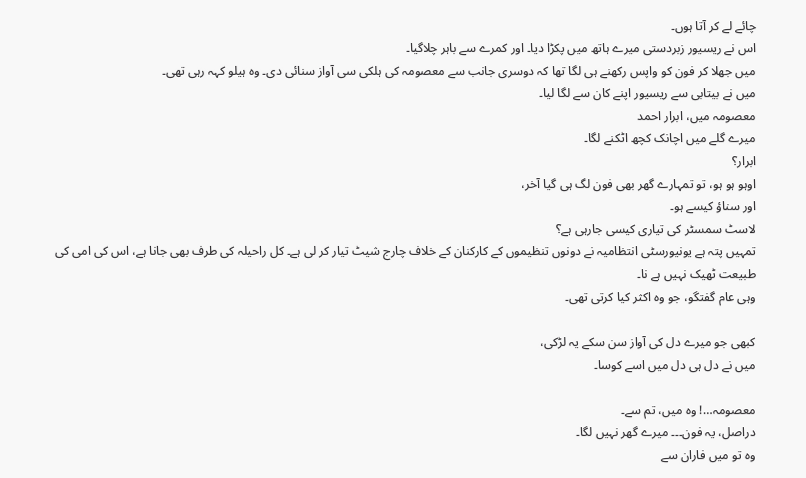چائے لے کر آتا ہوں۔
اس نے ریسیور زبردستی میرے ہاتھ میں پکڑا دیا۔ اور کمرے سے باہر چلاگیا۔
میں جھلا کر فون کو واپس رکھنے ہی لگا تھا کہ دوسری جانب سے معصومہ کی ہلکی سی آواز سنائی دی۔ وہ ہیلو کہہ رہی تھی۔
میں نے بیتابی سے ریسیور اپنے کان سے لگا لیا۔
معصومہ میں، ابرار احمد
میرے گلے میں اچانک کچھ اٹکنے لگا۔
ابرار؟
اوہو ہو ہو، تو تمہارے گھر بھی فون لگ ہی گیا آخر،
اور سناؤ کیسے ہو۔
لاسٹ سمسٹر کی تیاری کیسی جارہی ہے؟
تمہیں پتہ ہے یونیورسٹی انتظامیہ نے دونوں تنظیموں کے کارکنان کے خلاف چارج شیٹ تیار کر لی ہے۔ کل راحیلہ کی طرف بھی جانا ہے، اس کی امی کی طبیعت ٹھیک نہیں ہے نا۔
وہی عام گفتگو، جو وہ اکثر کیا کرتی تھی۔

کبھی جو میرے دل کی آواز سن سکے یہ لڑکی،
میں نے دل ہی دل میں اسے کوسا۔

معصومہ…! وہ میں، تم سے۔
دراصل، یہ فون۔۔۔ میرے گھر نہیں لگا۔
وہ تو میں فاران سے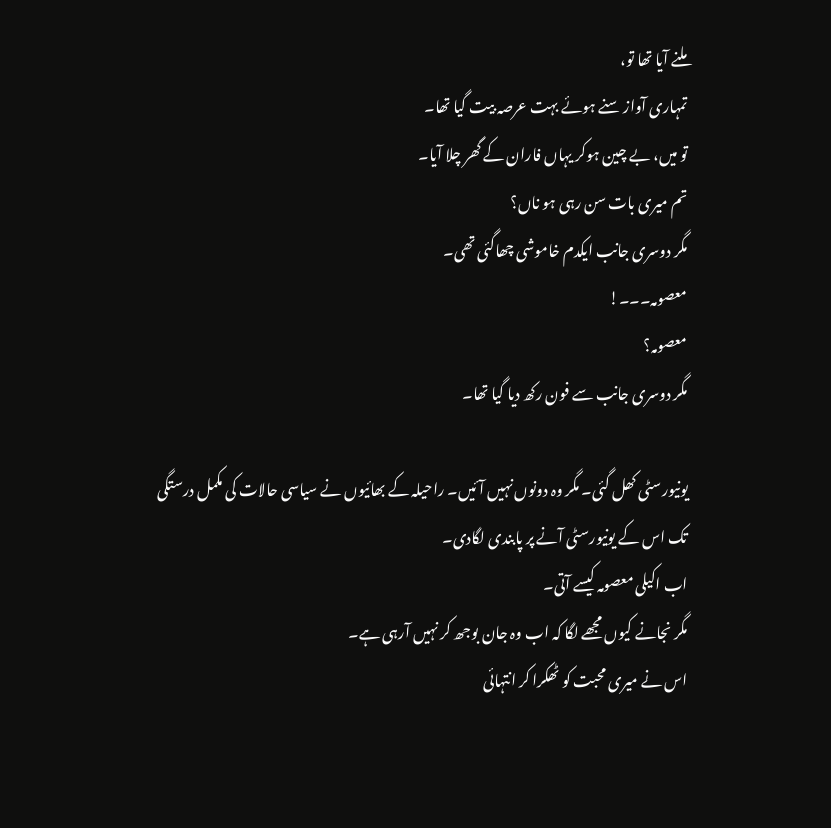ملنے آیا تھا تو،
تمہاری آواز سنے ہوئے بہت عرصہ بیت گیا تھا۔
تو میں، بے چین ہوکر یہاں فاران کے گھر چلا آیا۔
تم میری بات سن رہی ہو ناں؟
مگر دوسری جانب ایکدم خاموشی چھاگئی تھی۔
معصومہ۔۔۔!
معصومہ؟
مگر دوسری جانب سے فون رکھ دیا گیا تھا۔

یونیورسٹی کھل گئی۔ مگر وہ دونوں نہیں آئیں۔ راحیلہ کے بھائیوں نے سیاسی حالات کی مکمل درستگی تک اس کے یونیورسٹی آنے پر پابندی لگادی۔
اب اکیلی معصومہ کیسے آتی۔
مگر نجانے کیوں مجھے لگا کہ اب وہ جان بوجھ کر نہیں آرہی ہے۔
اس نے میری محبت کو ٹھکرا کر انتہائی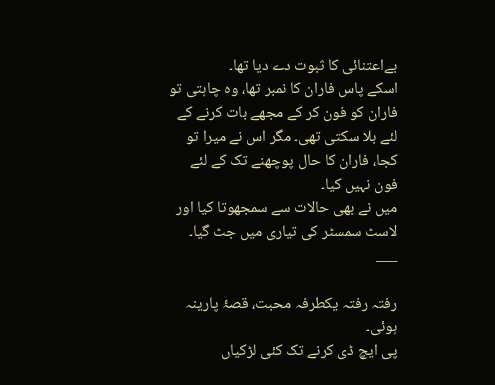بےاعتنائی کا ثبوت دے دیا تھا۔
اسکے پاس فاران کا نمبر تھا، وہ چاہتی تو فاران کو فون کر کے مجھے بات کرنے کے لئے بلا سکتی تھی۔ مگر اس نے میرا تو کجا، فاران کا حال پوچھنے تک کے لئے فون نہیں کیا۔
میں نے بھی حالات سے سمجھوتا کیا اور لاسٹ سمسٹر کی تیاری میں جٹ گیا۔
___

رفتہ رفتہ یکطرفہ محبت، قصۂ پارینہ ہوئی۔
پی ایچ ڈی کرنے تک کئی لڑکیاں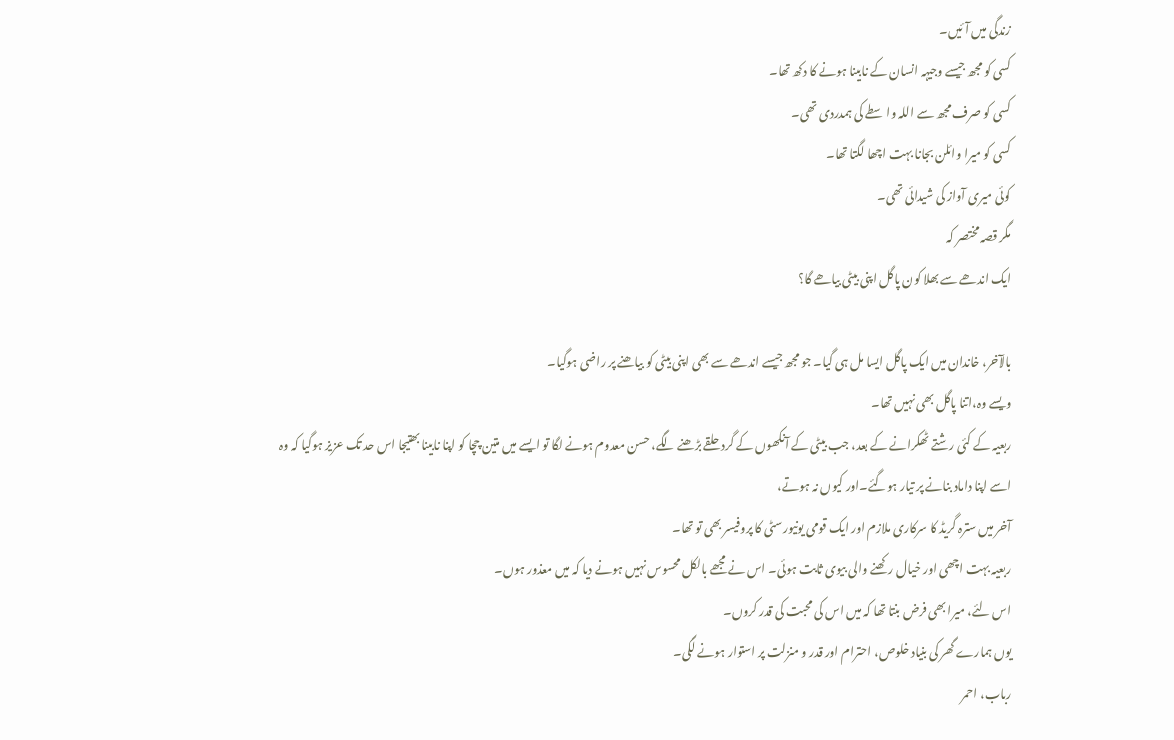زندگی میں آئیں۔
کسی کو مجھ جیسے وجیہہ انسان کے نابینا ہونے کا دکھ تھا۔
کسی کو صرف مجھ سے اللہ واسطے کی ہمدردی تھی۔
کسی کو میرا وائلن بجانا بہت اچھا لگتا تھا۔
کوئی میری آواز کی شیدائی تھی۔
مگر قصہ مختصر کہ
ایک اندھے سے بھلا کون پاگل اپنی بیٹی بیاھے گا؟

بالآخر، خاندان میں ایک پاگل ایسا مل ہی گیا۔ جو مجھ جیسے اندھے سے بھی اپنی بیٹی کو بیاھنے پر راضی ہوگیا۔
ویسے وہ،اتنا پاگل بھی نہیں تھا۔
ربعیہ کے کئی رشتے ٹھکرانے کے بعد، جب بیٹی کے آنکھوں کے گرد حلقے بڑھنے لگے، حسن معدوم ہونے لگا تو ایسے میں متین چچا کو اپنا نابینا بھتیجا اس حد تک عزیز ہوگیا کہ وہ اسے اپنا داماد بنانے پر تیار ہوگئے۔اور کیوں نہ ہوتے،
آخر میں سترہ گریڈ کا سرکاری ملازم اور ایک قومی یونیورسٹی کا پروفیسر بھی تو تھا۔
ربعیہ بہت اچھی اور خیال رکھنے والی بیوی ثابت ہوئی۔ اس نے مجھے بالکل محسوس نہیں ہونے دیا کہ میں معذور ہوں۔
اس لئے، میرا بھی فرض بنتا تھا کہ میں اس کی محبت کی قدر کروں۔
یوں ہمارے گھر کی بنیاد خلوص، احترام اور قدر و منزلت پر استوار ہونے لگی۔
رباب، احمر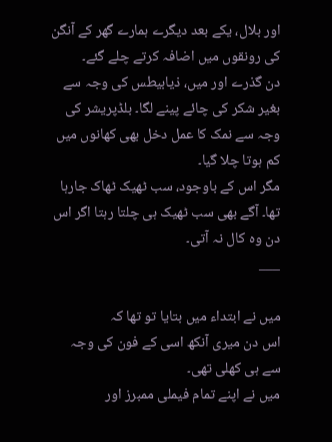اور بلال، یکے بعد دیگرے ہمارے گھر کے آنگن کی رونقوں میں اضافہ کرتے چلے گئے۔
دن گذرے اور میں، ذیابیطس کی وجہ سے بغیر شکر کی چائے پینے لگا۔ بلڈپریشر کی وجہ سے نمک کا عمل دخل بھی کھانوں میں کم ہوتا چلا گیا۔
مگر اس کے باوجود، سب ٹھیک ٹھاک جارہا تھا۔ آگے بھی سب ٹھیک ہی چلتا رہتا اگر اس دن وہ کال نہ آتی۔
___

میں نے ابتداء میں بتایا تو تھا کہ
اس دن میری آنکھ اسی کے فون کی وجہ سے ہی کھلی تھی۔
میں نے اپنے تمام فیملی ممبرز اور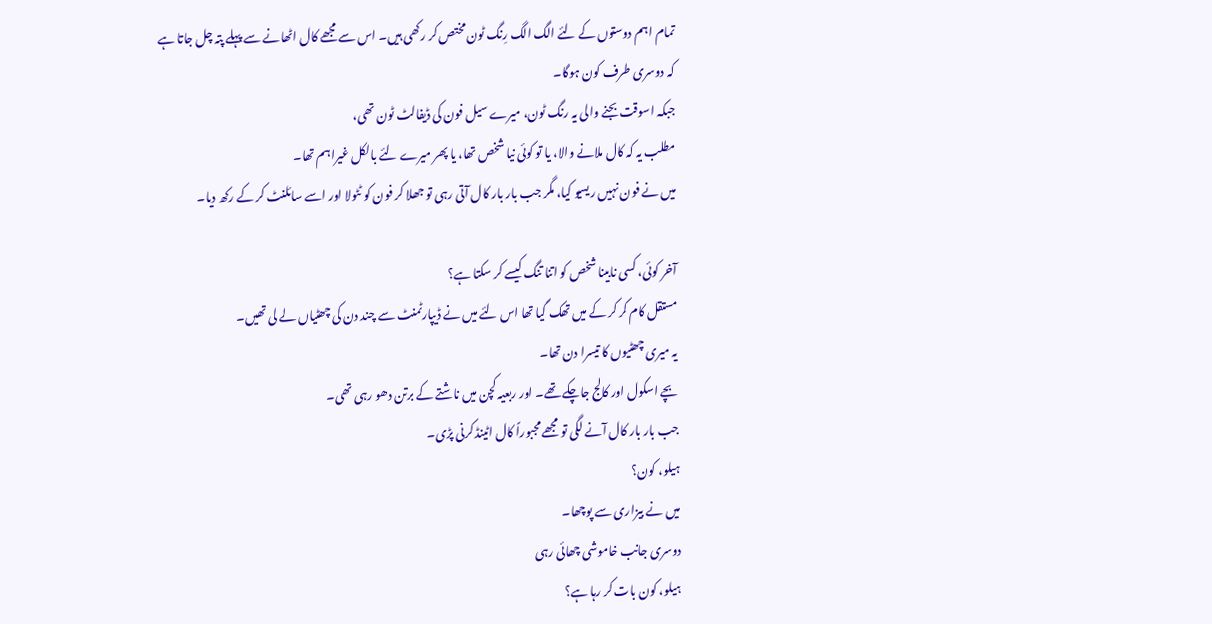تمام اہم دوستوں کے لئے الگ الگ رِنگ ٹون مختص کر رکھی ہیں۔ اس سے مجھے کال اٹھانے سے پہلے پتہ چل جاتا ہے کہ دوسری طرف کون ہوگا۔
جبکہ اسوقت بجنے والی یہ رنگ ٹون، میرے سیل فون کی ڈیفالٹ ٹون تھی،
مطلب یہ کہ کال ملانے والا، یا تو کوئی نیا شخص تھا، یا پھر میرے لئے بالکل غیراہم تھا۔
میں نے فون نہیں ریسیو کیا، مگر جب بار بار کال آتی رہی تو جھلا کر فون کو ٹٹولا اور اسے سائلنٹ کر کے رکھ دیا۔

آخر کوئی، کسی نابینا شخص کو اتنا تنگ کیسے کر سکتا ہے؟
مستقل کام کر کر کے میں تھک گیا تھا اس لئے میں نے ڈیپارٹمنٹ سے چند دن کی چھٹیاں لے لی تھیں۔
یہ میری چھٹیوں کا تیسرا دن تھا۔
بچے اسکول اور کالج جاچکے تھے۔ اور ربعیہ کچن میں ناشتے کے برتن دھو رہی تھی۔
جب بار بار کال آنے لگی تو مجھے مجبوراً کال اٹینڈ کرنی پڑی۔
ہیلو، کون؟
میں نے بیزاری سے پوچھا۔
دوسری جانب خاموشی چھائی رہی
ہیلو، کون بات کر رہا ہے؟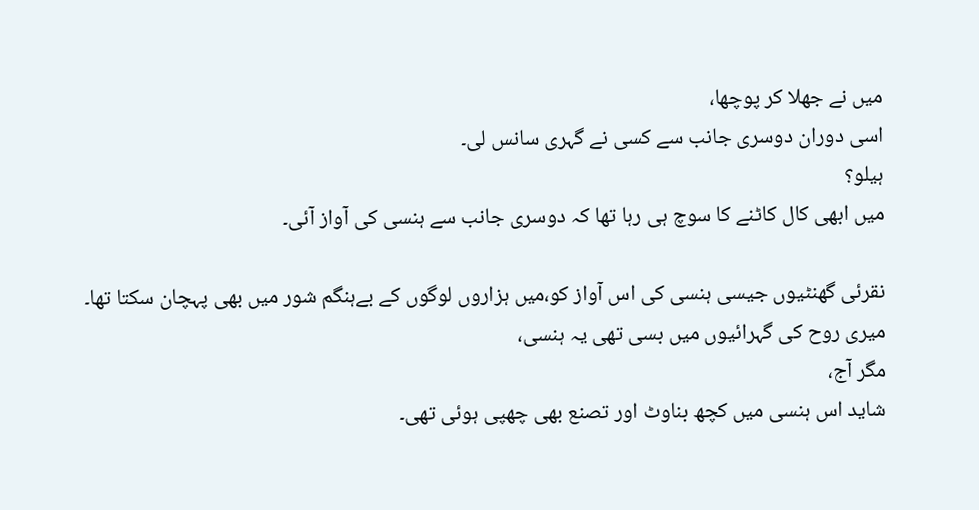میں نے جھلا کر پوچھا،
اسی دوران دوسری جانب سے کسی نے گہری سانس لی۔
ہیلو؟
میں ابھی کال کاٹنے کا سوچ ہی رہا تھا کہ دوسری جانب سے ہنسی کی آواز آئی۔

نقرئی گھنٹیوں جیسی ہنسی کی اس آواز کو،میں ہزاروں لوگوں کے بےہنگم شور میں بھی پہچان سکتا تھا۔
میری روح کی گہرائیوں میں بسی تھی یہ ہنسی،
مگر آج،
شاید اس ہنسی میں کچھ بناوٹ اور تصنع بھی چھپی ہوئی تھی۔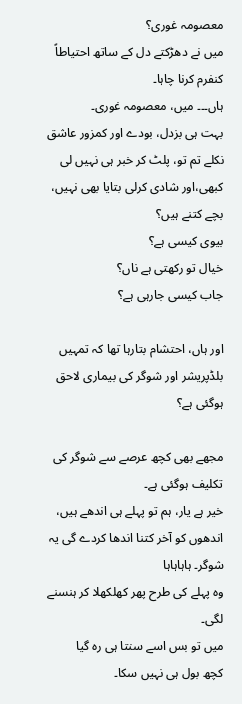معصومہ غوری؟
میں نے دھڑکتے دل کے ساتھ احتیاطاً کنفرم کرنا چاہا۔
ہاں۔۔۔ میں، معصومہ غوری۔
بہت ہی بزدل، بودے اور کمزور عاشق نکلے تم تو، پلٹ کر خبر ہی نہیں لی کبھی،اور شادی کرلی بتایا بھی نہیں،
بچے کتنے ہیں؟
بیوی کیسی ہے؟
خیال تو رکھتی ہے ناں؟
جاب کیسی جارہی ہے؟

اور ہاں، احتشام بتارہا تھا کہ تمہیں بلڈپریشر اور شوگر کی بیماری لاحق ہوگئی ہے؟

مجھے بھی کچھ عرصے سے شوگر کی تکلیف ہوگئی ہے۔
خیر ہے یار، ہم تو پہلے ہی اندھے ہیں، اندھوں کو آخر کتنا اندھا کردے گی یہ شوگر۔ ہاہاہاہا
وہ پہلے کی طرح پھر کھلکھلا کر ہنسنے لگی۔
میں تو بس اسے سنتا ہی رہ گیا
کچھ بول ہی نہیں سکا۔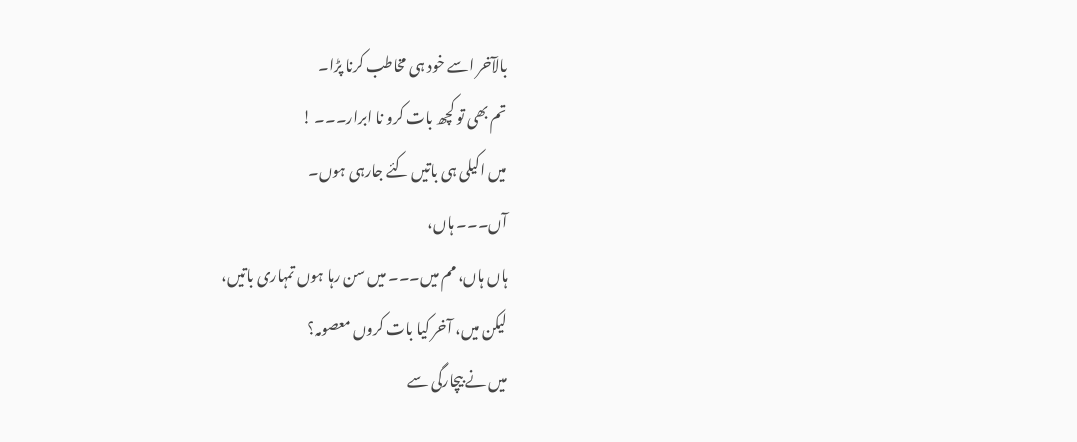بالآخر اسے خود ہی مخاطب کرنا پڑا۔
تم بھی تو کچھ بات کرو نا ابرار۔۔۔ !
میں اکیلی ہی باتیں کئے جارہی ہوں۔
آں۔۔۔ ہاں،
ہاں ہاں، مم میں۔۔۔ میں سن رہا ہوں تمہاری باتیں،
لیکن میں، آخر کیا بات کروں معصومہ؟
میں نے بیچارگی سے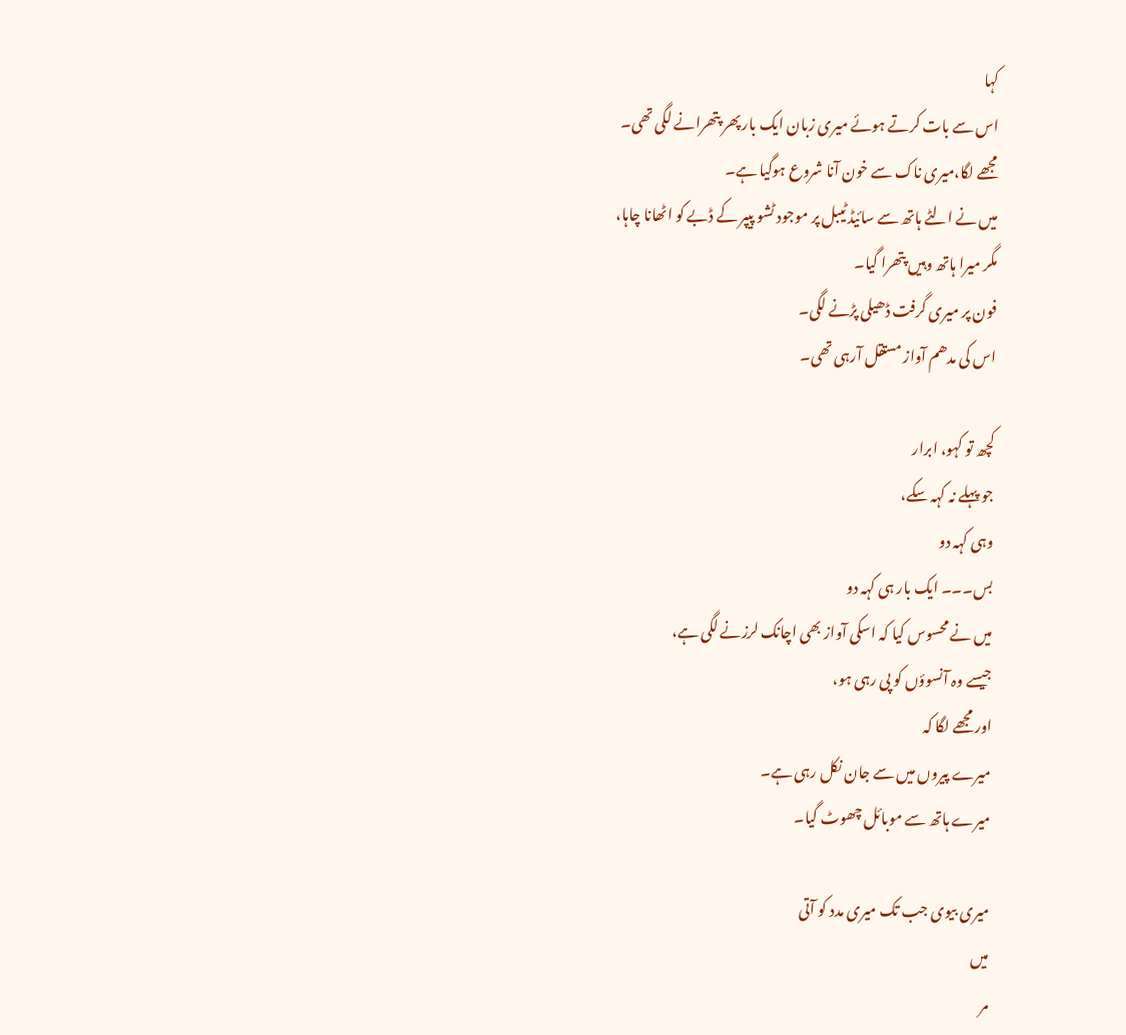کہا
اس سے بات کرتے ہوئے میری زبان ایک بار پھر پتھرانے لگی تھی۔
مجھے لگا،میری ناک سے خون آنا شروع ہوگیا ہے۔
میں نے الٹے ہاتھ سے سائیڈ ٹیبل پر موجود ٹشو پیپر کے ڈبے کو اٹھانا چاہا،
مگر میرا ہاتھ وہیں پتھرا گیا۔
فون پر میری گرفت ڈھیلی پڑنے لگی۔
اس کی مدھم آواز مستقل آرہی تھی۔

کچھ تو کہو، ابرار
جو پہلے نہ کہہ سکے،
وہی کہہ دو
بس۔۔۔ ایک بار ہی کہہ دو
میں نے محسوس کیا کہ اسکی آواز بھی اچانک لرزنے لگی ہے،
جیسے وہ آنسوؤں کو پی رہی ہو،
اور مجھے لگا کہ
میرے پیروں میں سے جان نکل رہی ہے۔
میرے ہاتھ سے موبائل چھوٹ گیا۔

میری بیوی جب تک میری مدد کو آتی
میں
مر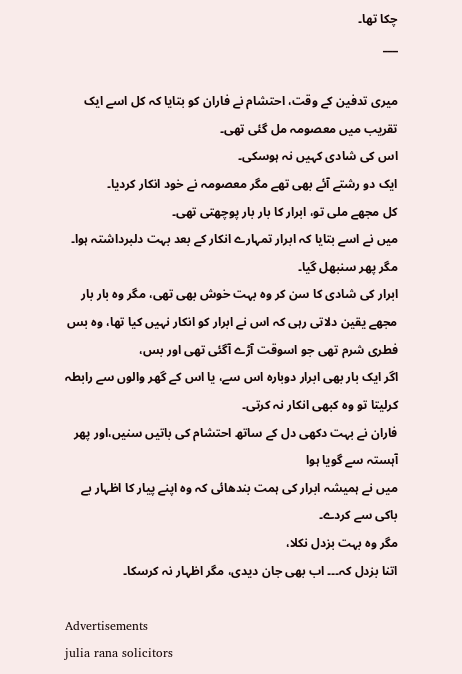چکا تھا۔
___

میری تدفین کے وقت، احتشام نے فاران کو بتایا کہ کل اسے ایک تقریب میں معصومہ مل گئی تھی۔
اس کی شادی کہیں نہ ہوسکی۔
ایک دو رشتے آئے بھی تھے مگر معصومہ نے خود انکار کردیا۔
کل مجھے ملی تو، ابرار کا بار بار پوچھتی تھی۔
میں نے اسے بتایا کہ ابرار تمہارے انکار کے بعد بہت دلبرداشتہ ہوا۔ مگر پھر سنبھل گیا۔
ابرار کی شادی کا سن کر وہ بہت خوش بھی تھی، مگر وہ بار بار مجھے یقین دلاتی رہی کہ اس نے ابرار کو انکار نہیں کیا تھا، وہ بس فطری شرم تھی جو اسوقت آڑے آگئی تھی اور بس،
اگر ایک بار بھی ابرار دوبارہ اس سے، یا اس کے گھر والوں سے رابطہ کرلیتا تو وہ کبھی انکار نہ کرتی۔
فاران نے بہت دکھی دل کے ساتھ احتشام کی باتیں سنیں،اور پھر آہستہ سے گویا ہوا
میں نے ہمیشہ ابرار کی ہمت بندھائی کہ وہ اپنے پیار کا اظہار بے باکی سے کردے۔
مگر وہ بہت بزدل نکلا،
اتنا بزدل کہ۔۔۔ اب بھی جان دیدی، مگر اظہار نہ کرسکا۔

Advertisements
julia rana solicitors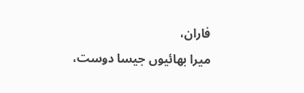فاران،
میرا بھائیوں جیسا دوست،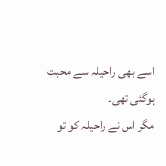اسے بھی راحیلہ سے محبت ہوگئی تھی۔
مگر اس نے راحیلہ کو تو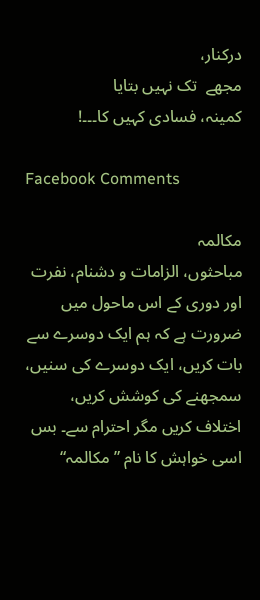درکنار،
مجھے  تک نہیں بتایا
کمینہ، فسادی کہیں کا۔۔۔!

Facebook Comments

مکالمہ
مباحثوں، الزامات و دشنام، نفرت اور دوری کے اس ماحول میں ضرورت ہے کہ ہم ایک دوسرے سے بات کریں، ایک دوسرے کی سنیں، سمجھنے کی کوشش کریں، اختلاف کریں مگر احترام سے۔ بس اسی خواہش کا نام ”مکالمہ“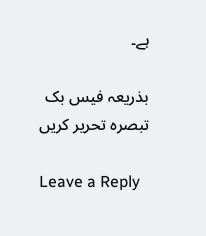ہے۔

بذریعہ فیس بک تبصرہ تحریر کریں

Leave a Reply